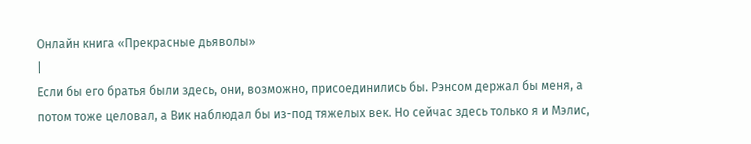Онлайн книга «Прекрасные дьяволы»
|
Если бы его братья были здесь, они, возможно, присоединились бы. Рэнсом держал бы меня, а потом тоже целовал, а Вик наблюдал бы из-под тяжелых век. Но сейчас здесь только я и Мэлис,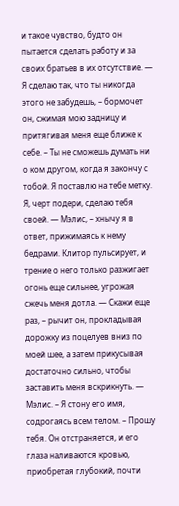и такое чувство, будто он пытается сделать работу и за своих братьев в их отсутствие. — Я сделаю так, что ты никогда этого не забудешь, – бормочет он, сжимая мою задницу и притягивая меня еще ближе к себе. – Ты не сможешь думать ни о ком другом, когда я закончу с тобой. Я поставлю на тебе метку. Я, черт подери, сделаю тебя своей. — Мэлис, – хнычу я в ответ, прижимаясь к нему бедрами. Клитор пульсирует, и трение о него только разжигает огонь еще сильнее, угрожая сжечь меня дотла. — Скажи еще раз, – рычит он, прокладывая дорожку из поцелуев вниз по моей шее, а затем прикусывая достаточно сильно, чтобы заставить меня вскрикнуть. — Мэлис. – Я стону его имя, содрогаясь всем телом. – Прошу тебя. Он отстраняется, и его глаза наливаются кровью, приобретая глубокий, почти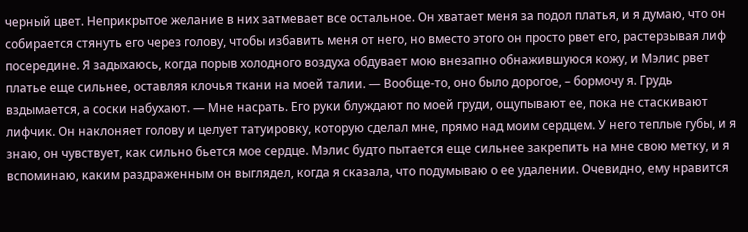черный цвет. Неприкрытое желание в них затмевает все остальное. Он хватает меня за подол платья, и я думаю, что он собирается стянуть его через голову, чтобы избавить меня от него, но вместо этого он просто рвет его, растерзывая лиф посередине. Я задыхаюсь, когда порыв холодного воздуха обдувает мою внезапно обнажившуюся кожу, и Мэлис рвет платье еще сильнее, оставляя клочья ткани на моей талии. — Вообще-то, оно было дорогое, – бормочу я. Грудь вздымается, а соски набухают. — Мне насрать. Его руки блуждают по моей груди, ощупывают ее, пока не стаскивают лифчик. Он наклоняет голову и целует татуировку, которую сделал мне, прямо над моим сердцем. У него теплые губы, и я знаю, он чувствует, как сильно бьется мое сердце. Мэлис будто пытается еще сильнее закрепить на мне свою метку, и я вспоминаю, каким раздраженным он выглядел, когда я сказала, что подумываю о ее удалении. Очевидно, ему нравится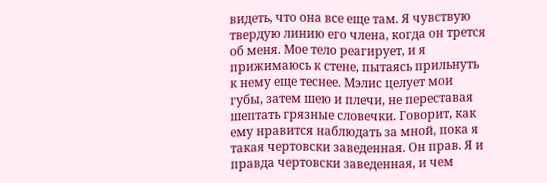видеть, что она все еще там. Я чувствую твердую линию его члена, когда он трется об меня. Мое тело реагирует, и я прижимаюсь к стене, пытаясь прильнуть к нему еще теснее. Мэлис целует мои губы, затем шею и плечи, не переставая шептать грязные словечки. Говорит, как ему нравится наблюдать за мной, пока я такая чертовски заведенная. Он прав. Я и правда чертовски заведенная, и чем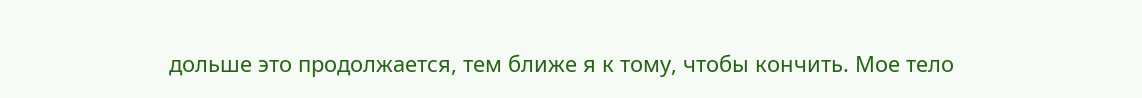дольше это продолжается, тем ближе я к тому, чтобы кончить. Мое тело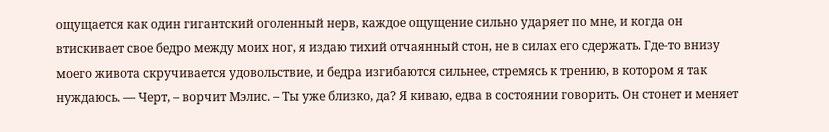ощущается как один гигантский оголенный нерв, каждое ощущение сильно ударяет по мне, и когда он втискивает свое бедро между моих ног, я издаю тихий отчаянный стон, не в силах его сдержать. Где-то внизу моего живота скручивается удовольствие, и бедра изгибаются сильнее, стремясь к трению, в котором я так нуждаюсь. — Черт, – ворчит Мэлис. – Ты уже близко, да? Я киваю, едва в состоянии говорить. Он стонет и меняет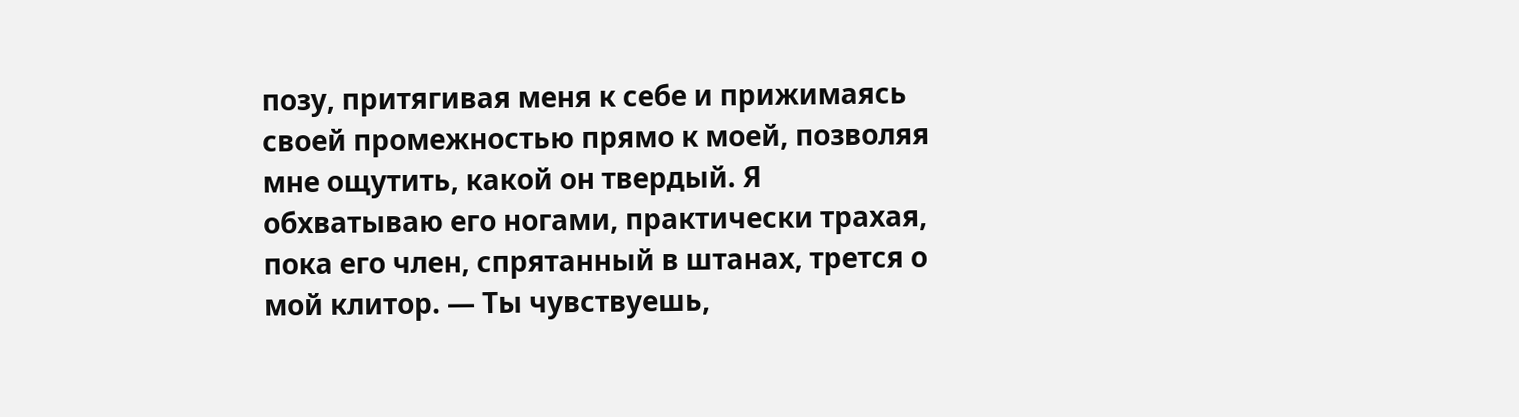позу, притягивая меня к себе и прижимаясь своей промежностью прямо к моей, позволяя мне ощутить, какой он твердый. Я обхватываю его ногами, практически трахая, пока его член, спрятанный в штанах, трется о мой клитор. — Ты чувствуешь,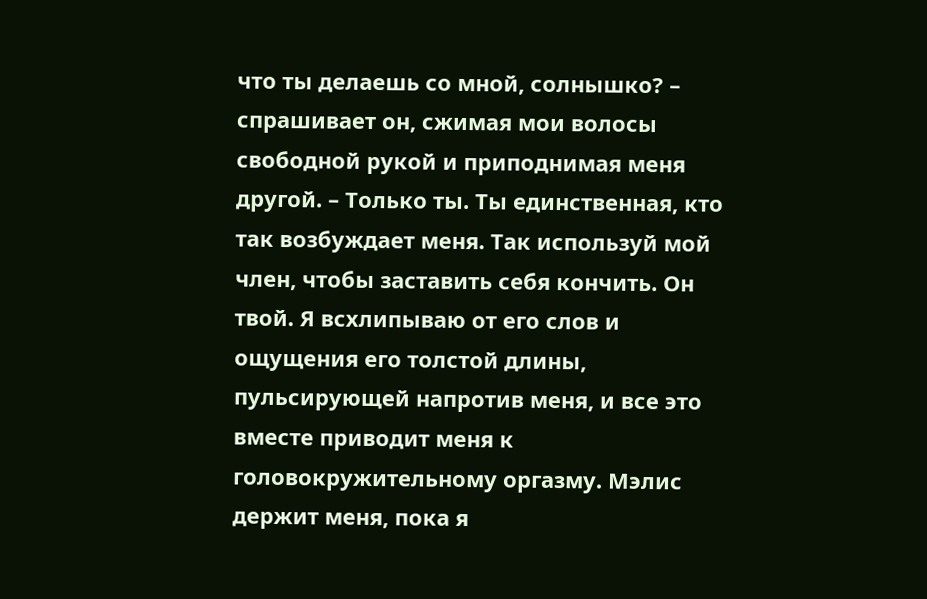что ты делаешь со мной, солнышко? – спрашивает он, сжимая мои волосы свободной рукой и приподнимая меня другой. – Только ты. Ты единственная, кто так возбуждает меня. Так используй мой член, чтобы заставить себя кончить. Он твой. Я всхлипываю от его слов и ощущения его толстой длины, пульсирующей напротив меня, и все это вместе приводит меня к головокружительному оргазму. Мэлис держит меня, пока я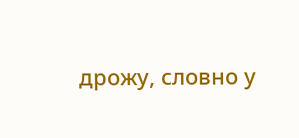дрожу, словно у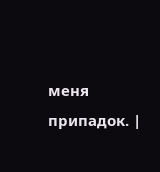меня припадок. |